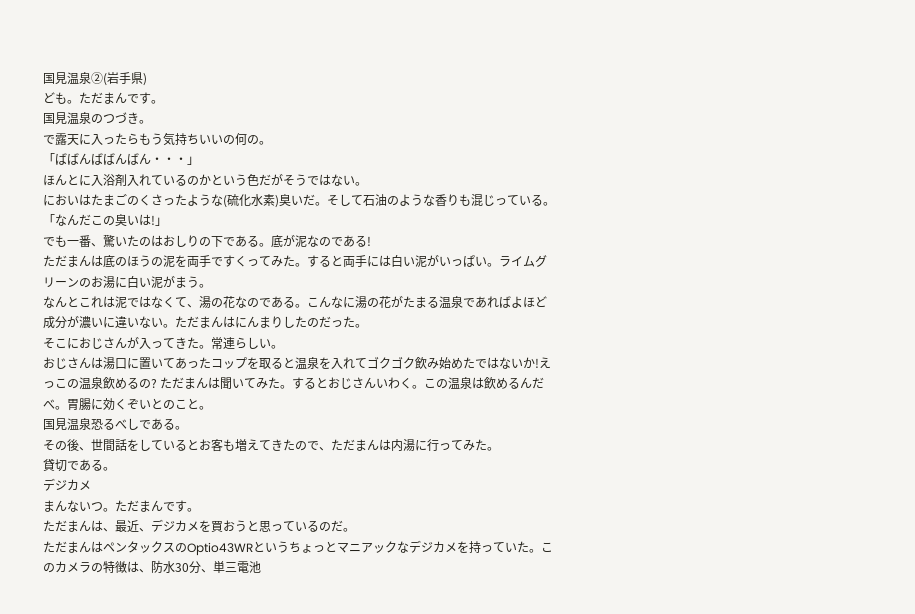国見温泉②(岩手県)
ども。ただまんです。
国見温泉のつづき。
で露天に入ったらもう気持ちいいの何の。
「ばばんばばんばん・・・」
ほんとに入浴剤入れているのかという色だがそうではない。
においはたまごのくさったような(硫化水素)臭いだ。そして石油のような香りも混じっている。
「なんだこの臭いは!」
でも一番、驚いたのはおしりの下である。底が泥なのである!
ただまんは底のほうの泥を両手ですくってみた。すると両手には白い泥がいっぱい。ライムグリーンのお湯に白い泥がまう。
なんとこれは泥ではなくて、湯の花なのである。こんなに湯の花がたまる温泉であればよほど成分が濃いに違いない。ただまんはにんまりしたのだった。
そこにおじさんが入ってきた。常連らしい。
おじさんは湯口に置いてあったコップを取ると温泉を入れてゴクゴク飲み始めたではないか!えっこの温泉飲めるの? ただまんは聞いてみた。するとおじさんいわく。この温泉は飲めるんだべ。胃腸に効くぞいとのこと。
国見温泉恐るべしである。
その後、世間話をしているとお客も増えてきたので、ただまんは内湯に行ってみた。
貸切である。
デジカメ
まんないつ。ただまんです。
ただまんは、最近、デジカメを買おうと思っているのだ。
ただまんはペンタックスのOptio43WRというちょっとマニアックなデジカメを持っていた。このカメラの特徴は、防水30分、単三電池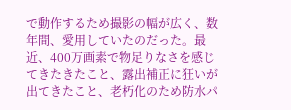で動作するため撮影の幅が広く、数年間、愛用していたのだった。最近、400万画素で物足りなさを感じてきたきたこと、露出補正に狂いが出てきたこと、老朽化のため防水パ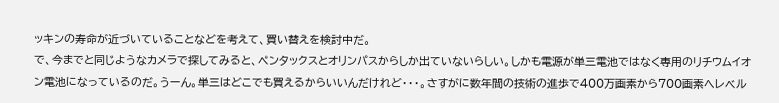ッキンの寿命が近づいていることなどを考えて、買い替えを検討中だ。
で、今までと同じようなカメラで探してみると、ペンタックスとオリンパスからしか出ていないらしい。しかも電源が単三電池ではなく専用のリチウムイオン電池になっているのだ。うーん。単三はどこでも買えるからいいんだけれど・・・。さすがに数年間の技術の進歩で400万画素から700画素へレベル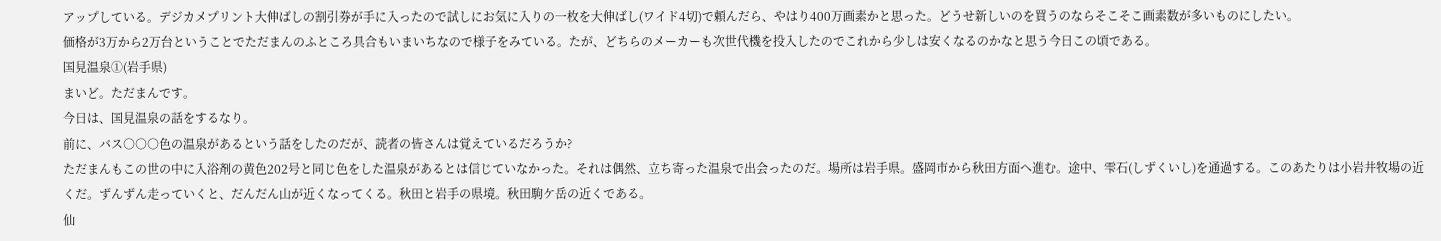アップしている。デジカメプリント大伸ばしの割引券が手に入ったので試しにお気に入りの一枚を大伸ばし(ワイド4切)で頼んだら、やはり400万画素かと思った。どうせ新しいのを買うのならそこそこ画素数が多いものにしたい。
価格が3万から2万台ということでただまんのふところ具合もいまいちなので様子をみている。たが、どちらのメーカーも次世代機を投入したのでこれから少しは安くなるのかなと思う今日この頃である。
国見温泉①(岩手県)
まいど。ただまんです。
今日は、国見温泉の話をするなり。
前に、バス○○○色の温泉があるという話をしたのだが、読者の皆さんは覚えているだろうか?
ただまんもこの世の中に入浴剤の黄色202号と同じ色をした温泉があるとは信じていなかった。それは偶然、立ち寄った温泉で出会ったのだ。場所は岩手県。盛岡市から秋田方面へ進む。途中、雫石(しずくいし)を通過する。このあたりは小岩井牧場の近くだ。ずんずん走っていくと、だんだん山が近くなってくる。秋田と岩手の県境。秋田駒ケ岳の近くである。
仙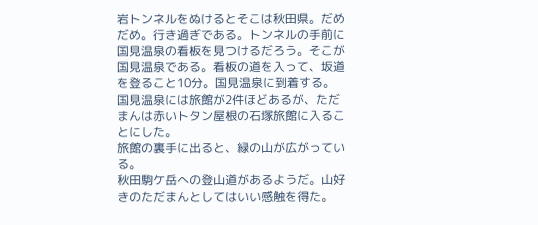岩トンネルをぬけるとそこは秋田県。だめだめ。行き過ぎである。トンネルの手前に国見温泉の看板を見つけるだろう。そこが国見温泉である。看板の道を入って、坂道を登ること10分。国見温泉に到着する。
国見温泉には旅館が2件ほどあるが、ただまんは赤いトタン屋根の石塚旅館に入ることにした。
旅館の裏手に出ると、緑の山が広がっている。
秋田駒ケ岳への登山道があるようだ。山好きのただまんとしてはいい感触を得た。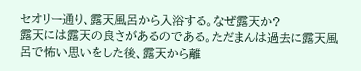セオリー通り、露天風呂から入浴する。なぜ露天か?
露天には露天の良さがあるのである。ただまんは過去に露天風呂で怖い思いをした後、露天から離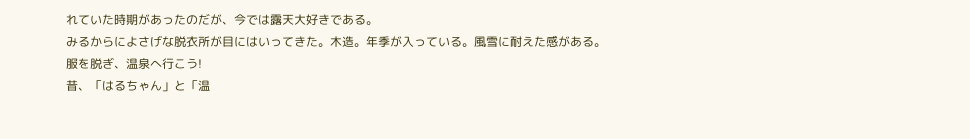れていた時期があったのだが、今では露天大好きである。
みるからによさげな脱衣所が目にはいってきた。木造。年季が入っている。風雪に耐えた感がある。
服を脱ぎ、温泉へ行こう!
昔、「はるちゃん」と「温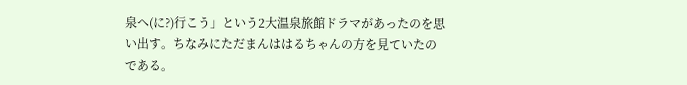泉へ(に?)行こう」という2大温泉旅館ドラマがあったのを思い出す。ちなみにただまんははるちゃんの方を見ていたのである。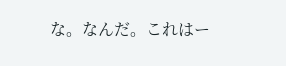な。なんだ。これはー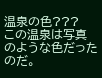温泉の色???
この温泉は写真のような色だったのだ。